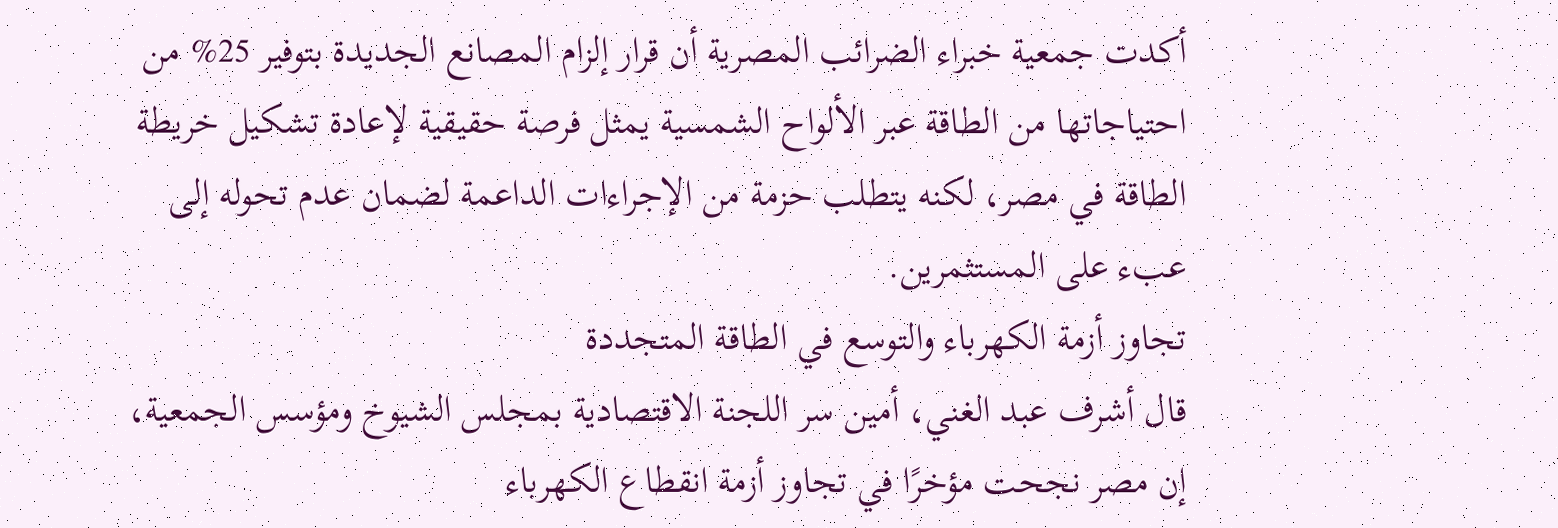أكدت جمعية خبراء الضرائب المصرية أن قرار إلزام المصانع الجديدة بتوفير 25% من احتياجاتها من الطاقة عبر الألواح الشمسية يمثل فرصة حقيقية لإعادة تشكيل خريطة الطاقة في مصر، لكنه يتطلب حزمة من الإجراءات الداعمة لضمان عدم تحوله إلى عبء على المستثمرين.
تجاوز أزمة الكهرباء والتوسع في الطاقة المتجددة
قال أشرف عبد الغني، أمين سر اللجنة الاقتصادية بمجلس الشيوخ ومؤسس الجمعية، إن مصر نجحت مؤخرًا في تجاوز أزمة انقطاع الكهرباء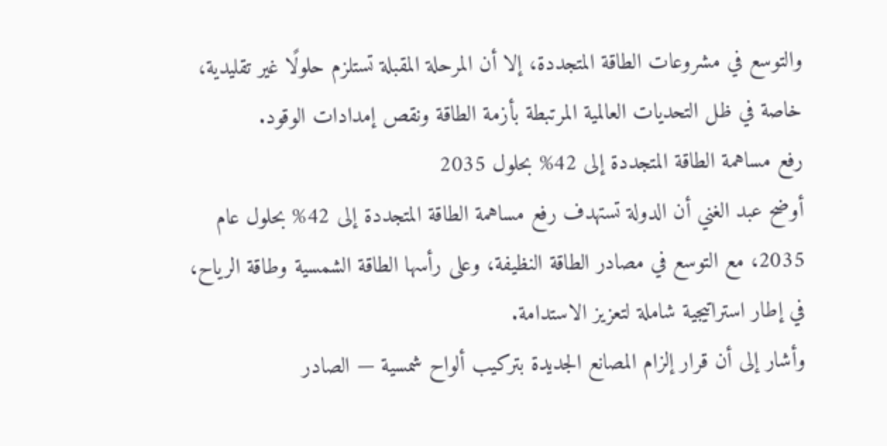والتوسع في مشروعات الطاقة المتجددة، إلا أن المرحلة المقبلة تستلزم حلولًا غير تقليدية، خاصة في ظل التحديات العالمية المرتبطة بأزمة الطاقة ونقص إمدادات الوقود.
رفع مساهمة الطاقة المتجددة إلى 42% بحلول 2035
أوضح عبد الغني أن الدولة تستهدف رفع مساهمة الطاقة المتجددة إلى 42% بحلول عام 2035، مع التوسع في مصادر الطاقة النظيفة، وعلى رأسها الطاقة الشمسية وطاقة الرياح، في إطار استراتيجية شاملة لتعزيز الاستدامة.
وأشار إلى أن قرار إلزام المصانع الجديدة بتركيب ألواح شمسية — الصادر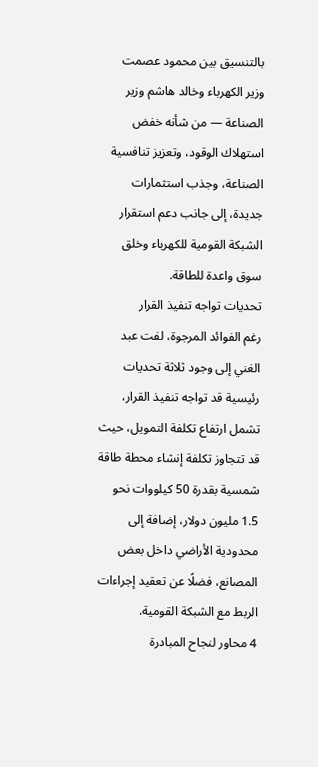بالتنسيق بين محمود عصمت وزير الكهرباء وخالد هاشم وزير الصناعة — من شأنه خفض استهلاك الوقود، وتعزيز تنافسية الصناعة، وجذب استثمارات جديدة، إلى جانب دعم استقرار الشبكة القومية للكهرباء وخلق سوق واعدة للطاقة.
تحديات تواجه تنفيذ القرار
رغم الفوائد المرجوة، لفت عبد الغني إلى وجود ثلاثة تحديات رئيسية قد تواجه تنفيذ القرار، تشمل ارتفاع تكلفة التمويل، حيث قد تتجاوز تكلفة إنشاء محطة طاقة شمسية بقدرة 50 كيلووات نحو 1.5 مليون دولار، إضافة إلى محدودية الأراضي داخل بعض المصانع، فضلًا عن تعقيد إجراءات الربط مع الشبكة القومية.
4 محاور لنجاح المبادرة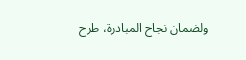ولضمان نجاح المبادرة، طرح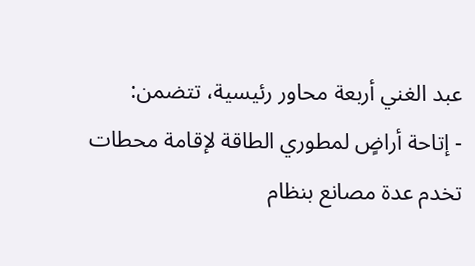عبد الغني أربعة محاور رئيسية، تتضمن:
- إتاحة أراضٍ لمطوري الطاقة لإقامة محطات تخدم عدة مصانع بنظام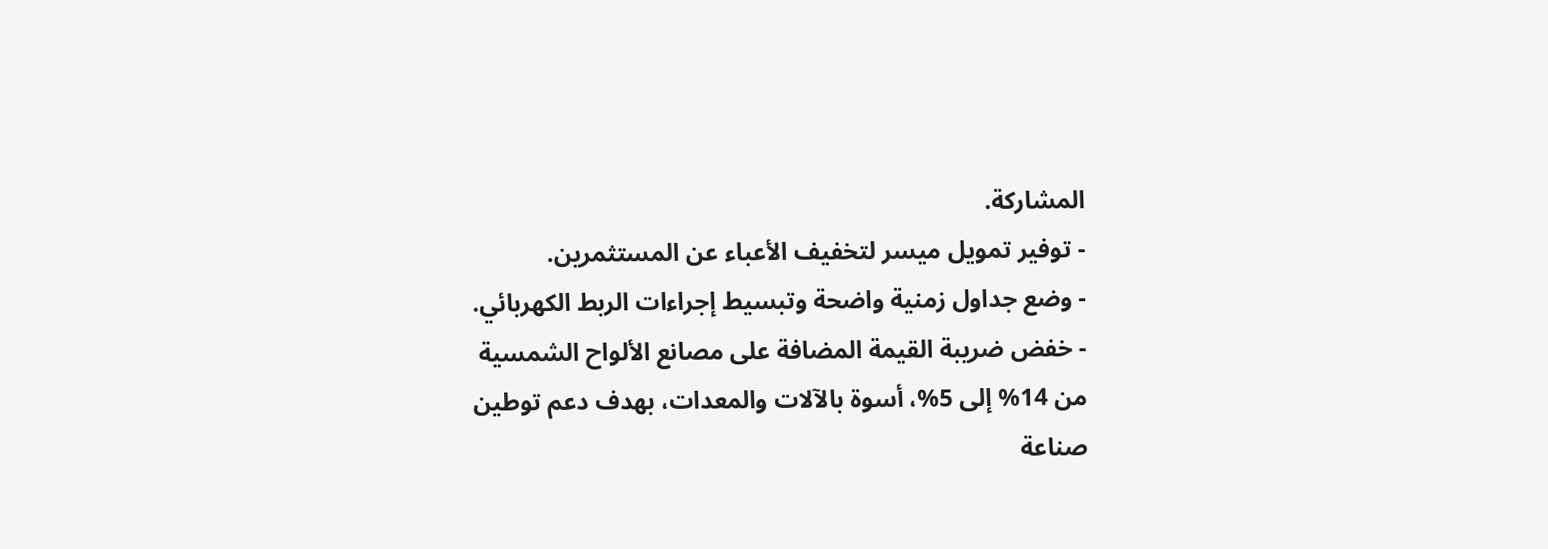المشاركة.
- توفير تمويل ميسر لتخفيف الأعباء عن المستثمرين.
- وضع جداول زمنية واضحة وتبسيط إجراءات الربط الكهربائي.
- خفض ضريبة القيمة المضافة على مصانع الألواح الشمسية من 14% إلى 5%، أسوة بالآلات والمعدات، بهدف دعم توطين صناعة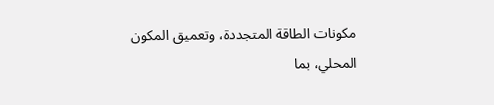مكونات الطاقة المتجددة، وتعميق المكون المحلي، بما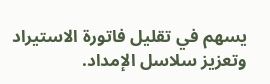يسهم في تقليل فاتورة الاستيراد وتعزيز سلاسل الإمداد.